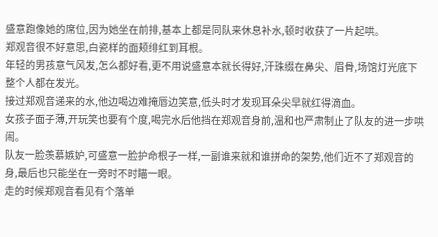盛意跑像她的席位,因为她坐在前排,基本上都是同队来休息补水,顿时收获了一片起哄。
郑观音很不好意思,白瓷样的面颊绯红到耳根。
年轻的男孩意气风发,怎么都好看,更不用说盛意本就长得好,汗珠缀在鼻尖、眉骨,场馆灯光底下整个人都在发光。
接过郑观音递来的水,他边喝边难掩唇边笑意,低头时才发现耳朵尖早就红得滴血。
女孩子面子薄,开玩笑也要有个度,喝完水后他挡在郑观音身前,温和也严肃制止了队友的进一步哄闹。
队友一脸羡慕嫉妒,可盛意一脸护命根子一样,一副谁来就和谁拼命的架势,他们近不了郑观音的身,最后也只能坐在一旁时不时瞄一眼。
走的时候郑观音看见有个落单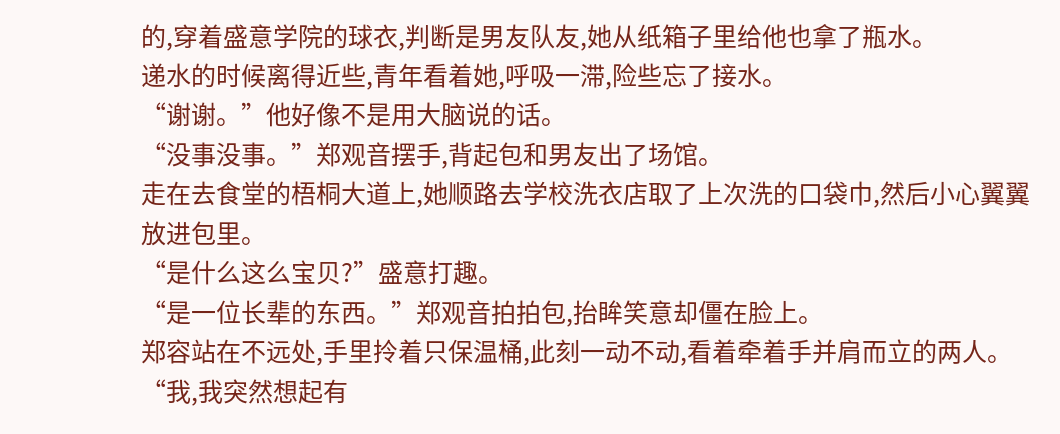的,穿着盛意学院的球衣,判断是男友队友,她从纸箱子里给他也拿了瓶水。
递水的时候离得近些,青年看着她,呼吸一滞,险些忘了接水。
“谢谢。”他好像不是用大脑说的话。
“没事没事。”郑观音摆手,背起包和男友出了场馆。
走在去食堂的梧桐大道上,她顺路去学校洗衣店取了上次洗的口袋巾,然后小心翼翼放进包里。
“是什么这么宝贝?”盛意打趣。
“是一位长辈的东西。”郑观音拍拍包,抬眸笑意却僵在脸上。
郑容站在不远处,手里拎着只保温桶,此刻一动不动,看着牵着手并肩而立的两人。
“我,我突然想起有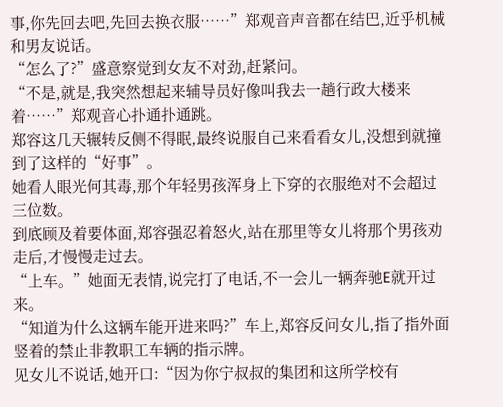事,你先回去吧,先回去换衣服……”郑观音声音都在结巴,近乎机械和男友说话。
“怎么了?”盛意察觉到女友不对劲,赶紧问。
“不是,就是,我突然想起来辅导员好像叫我去一趟行政大楼来着……”郑观音心扑通扑通跳。
郑容这几天辗转反侧不得眠,最终说服自己来看看女儿,没想到就撞到了这样的“好事”。
她看人眼光何其毒,那个年轻男孩浑身上下穿的衣服绝对不会超过三位数。
到底顾及着要体面,郑容强忍着怒火,站在那里等女儿将那个男孩劝走后,才慢慢走过去。
“上车。”她面无表情,说完打了电话,不一会儿一辆奔驰E就开过来。
“知道为什么这辆车能开进来吗?”车上,郑容反问女儿,指了指外面竖着的禁止非教职工车辆的指示牌。
见女儿不说话,她开口:“因为你宁叔叔的集团和这所学校有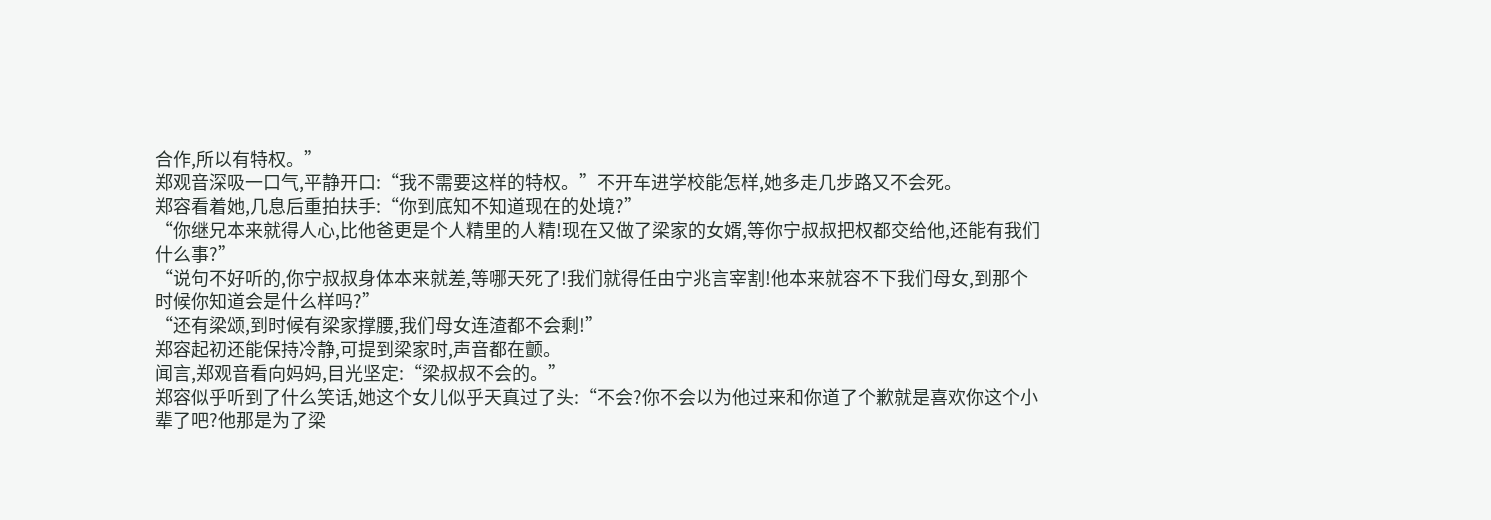合作,所以有特权。”
郑观音深吸一口气,平静开口:“我不需要这样的特权。”不开车进学校能怎样,她多走几步路又不会死。
郑容看着她,几息后重拍扶手:“你到底知不知道现在的处境?”
“你继兄本来就得人心,比他爸更是个人精里的人精!现在又做了梁家的女婿,等你宁叔叔把权都交给他,还能有我们什么事?”
“说句不好听的,你宁叔叔身体本来就差,等哪天死了!我们就得任由宁兆言宰割!他本来就容不下我们母女,到那个时候你知道会是什么样吗?”
“还有梁颂,到时候有梁家撑腰,我们母女连渣都不会剩!”
郑容起初还能保持冷静,可提到梁家时,声音都在颤。
闻言,郑观音看向妈妈,目光坚定:“梁叔叔不会的。”
郑容似乎听到了什么笑话,她这个女儿似乎天真过了头:“不会?你不会以为他过来和你道了个歉就是喜欢你这个小辈了吧?他那是为了梁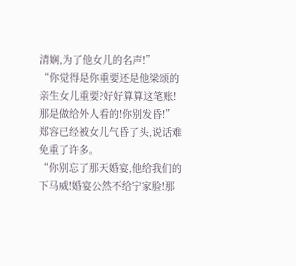清娴,为了他女儿的名声!”
“你觉得是你重要还是他梁颂的亲生女儿重要?好好算算这笔账!那是做给外人看的!你别发昏!”郑容已经被女儿气昏了头,说话难免重了许多。
“你别忘了那天婚宴,他给我们的下马威!婚宴公然不给宁家脸!那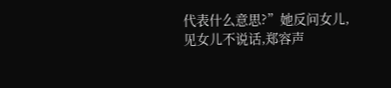代表什么意思?”她反问女儿,见女儿不说话,郑容声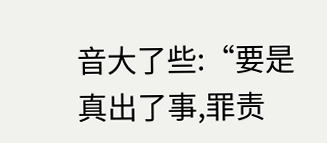音大了些:“要是真出了事,罪责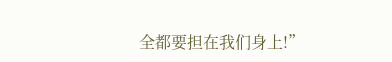全都要担在我们身上!”